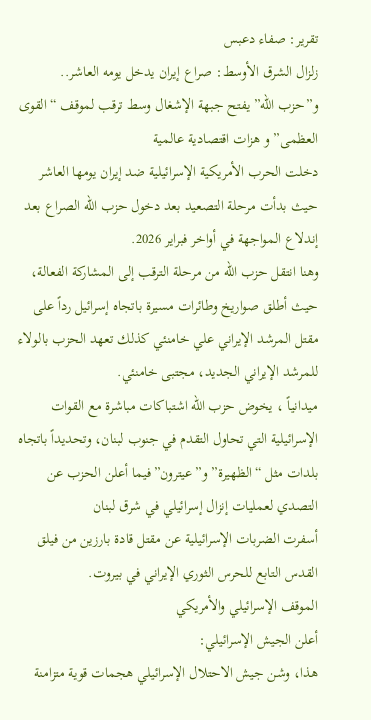تقرير: صفاء دعبس
زلزال الشرق الأوسط: صراع إيران يدخل يومه العاشر.. و”حزب الله” يفتح جبهة الإشغال وسط ترقب لموقف “القوى العظمى” و هزات اقتصادية عالمية
دخلت الحرب الأمريكية الإسرائيلية ضد إيران يومها العاشر حيث بدأت مرحلة التصعيد بعد دخول حزب الله الصراع بعد إندلاع المواجهة في أواخر فبراير 2026.
وهنا انتقل حزب الله من مرحلة الترقب إلى المشاركة الفعالة، حيث أطلق صواريخ وطائرات مسيرة باتجاه إسرائيل رداً على مقتل المرشد الإيراني علي خامنئي كذلك تعهد الحزب بالولاء للمرشد الإيراني الجديد، مجتبى خامنئي.
ميدانياً ، يخوض حزب الله اشتباكات مباشرة مع القوات الإسرائيلية التي تحاول التقدم في جنوب لبنان، وتحديداً باتجاه بلدات مثل “الظهيرة” و”عيترون”فيما أعلن الحزب عن التصدي لعمليات إنزال إسرائيلي في شرق لبنان
أسفرت الضربات الإسرائيلية عن مقتل قادة بارزين من فيلق القدس التابع للحرس الثوري الإيراني في بيروت.
الموقف الإسرائيلي والأمريكي
أعلن الجيش الإسرائيلي:
هذا، وشن جيش الاحتلال الإسرائيلي هجمات قوية متزامنة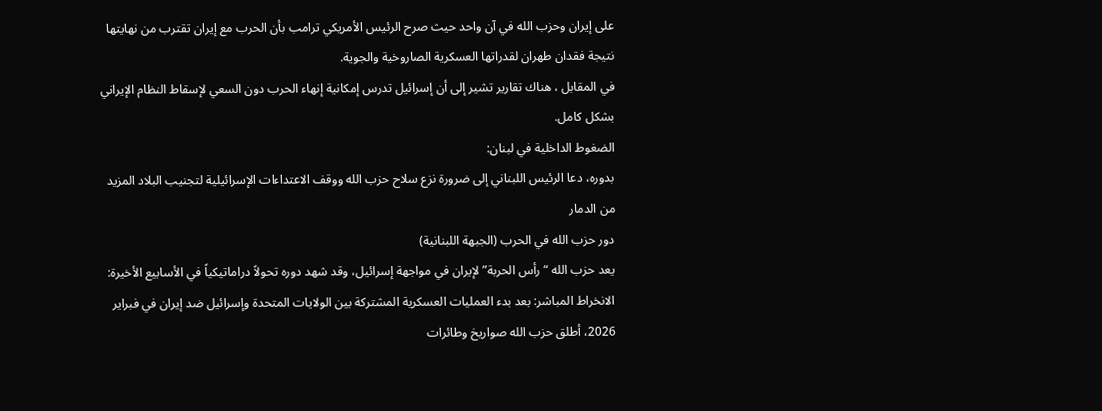على إيران وحزب الله في آن واحد حيث صرح الرئيس الأمريكي ترامب بأن الحرب مع إيران تقترب من نهايتها نتيجة فقدان طهران لقدراتها العسكرية الصاروخية والجوية.
في المقابل ، هناك تقارير تشير إلى أن إسرائيل تدرس إمكانية إنهاء الحرب دون السعي لإسقاط النظام الإيراني بشكل كامل.
الضغوط الداخلية في لبنان:
بدوره، دعا الرئيس اللبناني إلى ضرورة نزع سلاح حزب الله ووقف الاعتداءات الإسرائيلية لتجنيب البلاد المزيد من الدمار
دور حزب الله في الحرب (الجبهة اللبنانية)
يعد حزب الله “رأس الحربة” لإيران في مواجهة إسرائيل، وقد شهد دوره تحولاً دراماتيكياً في الأسابيع الأخيرة:
الانخراط المباشر: بعد بدء العمليات العسكرية المشتركة بين الولايات المتحدة وإسرائيل ضد إيران في فبراير 2026، أطلق حزب الله صواريخ وطائرات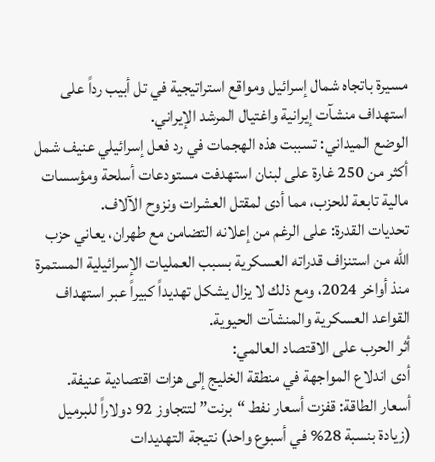مسيرة باتجاه شمال إسرائيل ومواقع استراتيجية في تل أبيب رداً على استهداف منشآت إيرانية واغتيال المرشد الإيراني.
الوضع الميداني: تسببت هذه الهجمات في رد فعل إسرائيلي عنيف شمل أكثر من 250 غارة على لبنان استهدفت مستودعات أسلحة ومؤسسات مالية تابعة للحزب، مما أدى لمقتل العشرات ونزوح الآلاف.
تحديات القدرة: على الرغم من إعلانه التضامن مع طهران، يعاني حزب الله من استنزاف قدراته العسكرية بسبب العمليات الإسرائيلية المستمرة منذ أواخر 2024، ومع ذلك لا يزال يشكل تهديداً كبيراً عبر استهداف القواعد العسكرية والمنشآت الحيوية.
أثر الحرب على الاقتصاد العالمي:
أدى اندلاع المواجهة في منطقة الخليج إلى هزات اقتصادية عنيفة.
أسعار الطاقة: قفزت أسعار نفط “برنت” لتتجاوز 92 دولاراً للبرميل (زيادة بنسبة 28% في أسبوع واحد) نتيجة التهديدات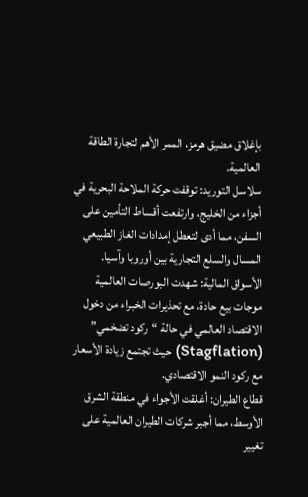بإغلاق مضيق هرمز، الممر الأهم لتجارة الطاقة العالمية.
سلاسل التوريد: توقفت حركة الملاحة البحرية في أجزاء من الخليج، وارتفعت أقساط التأمين على السفن، مما أدى لتعطل إمدادات الغاز الطبيعي المسال والسلع التجارية بين أوروبا وآسيا.
الأسواق المالية: شهدت البورصات العالمية موجات بيع حادة، مع تحذيرات الخبراء من دخول الاقتصاد العالمي في حالة “ركود تضخمي” (Stagflation) حيث تجتمع زيادة الأسعار مع ركود النمو الاقتصادي.
قطاع الطيران: أغلقت الأجواء في منطقة الشرق الأوسط، مما أجبر شركات الطيران العالمية على تغيير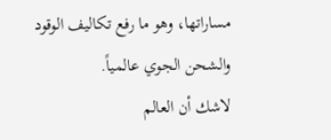مساراتها، وهو ما رفع تكاليف الوقود والشحن الجوي عالمياً.
لاشك أن العالم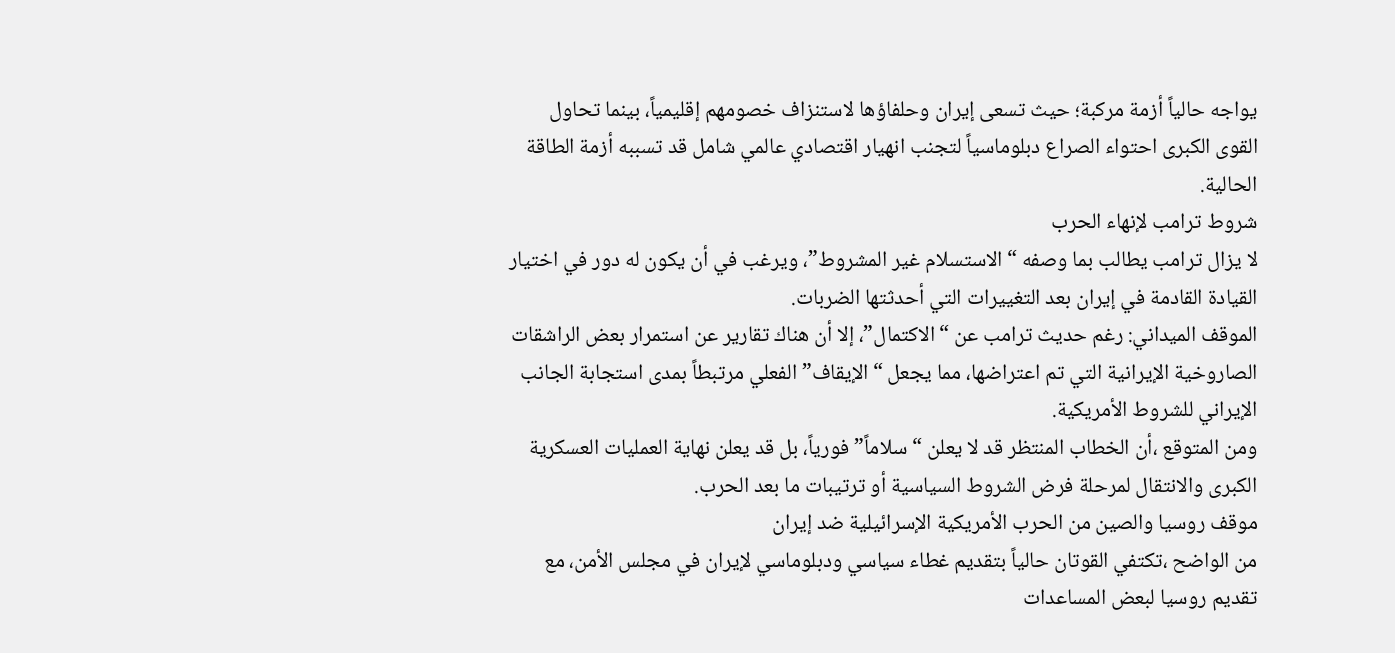يواجه حالياً أزمة مركبة؛ حيث تسعى إيران وحلفاؤها لاستنزاف خصومهم إقليمياً، بينما تحاول القوى الكبرى احتواء الصراع دبلوماسياً لتجنب انهيار اقتصادي عالمي شامل قد تسببه أزمة الطاقة الحالية.
شروط ترامب لإنهاء الحرب
لا يزال ترامب يطالب بما وصفه “الاستسلام غير المشروط”، ويرغب في أن يكون له دور في اختيار القيادة القادمة في إيران بعد التغييرات التي أحدثتها الضربات.
الموقف الميداني: رغم حديث ترامب عن “الاكتمال”، إلا أن هناك تقارير عن استمرار بعض الراشقات الصاروخية الإيرانية التي تم اعتراضها، مما يجعل “الإيقاف” الفعلي مرتبطاً بمدى استجابة الجانب الإيراني للشروط الأمريكية.
ومن المتوقع ،أن الخطاب المنتظر قد لا يعلن “سلاماً” فورياً، بل قد يعلن نهاية العمليات العسكرية الكبرى والانتقال لمرحلة فرض الشروط السياسية أو ترتيبات ما بعد الحرب.
موقف روسيا والصين من الحرب الأمريكية الإسرائيلية ضد إيران
من الواضح ،تكتفي القوتان حالياً بتقديم غطاء سياسي ودبلوماسي لإيران في مجلس الأمن، مع تقديم روسيا لبعض المساعدات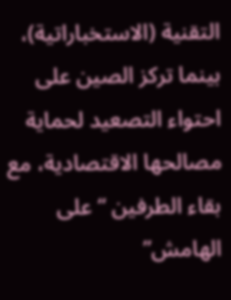التقنية (الاستخباراتية)، بينما تركز الصين على احتواء التصعيد لحماية مصالحها الاقتصادية، مع بقاء الطرفين “على الهامش”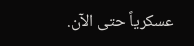عسكرياً حتى الآن.